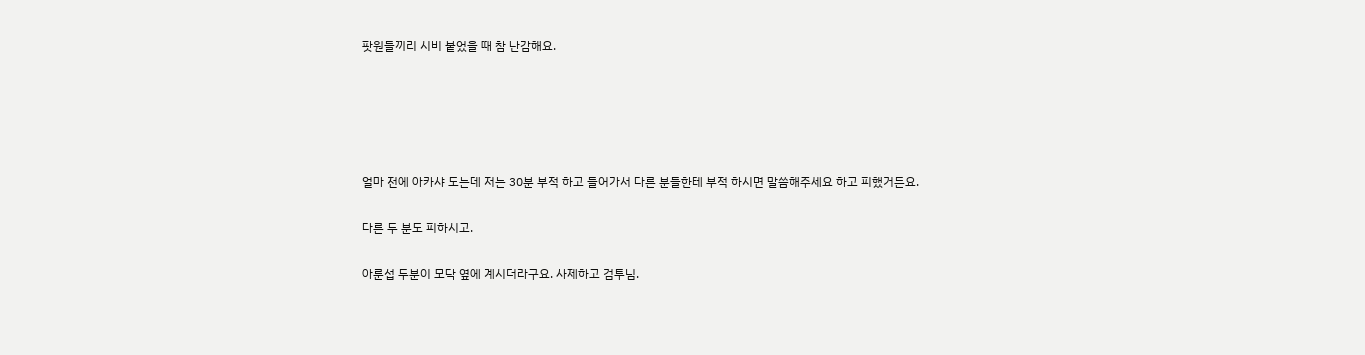팟원들끼리 시비 붙었을 때 참 난감해요.





얼마 전에 아카샤 도는데 저는 30분 부적 하고 들어가서 다른 분들한테 부적 하시면 말씀해주세요 하고 피했거든요.

다른 두 분도 피하시고.

아룬섭 두분이 모닥 옆에 계시더라구요. 사제하고 검투님.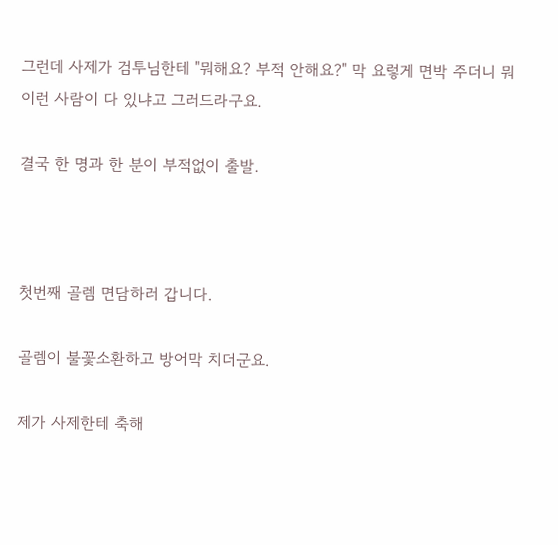그런데 사제가 검투님한테 "뭐해요? 부적 안해요?" 막 요렇게 면박 주더니 뭐 이런 사람이 다 있냐고 그러드라구요.

결국 한 명과 한 분이 부적없이 출발.



첫번째 골렘 면담하러 갑니다.

골렘이 불꽃소환하고 방어막 치더군요.

제가 사제한테 축해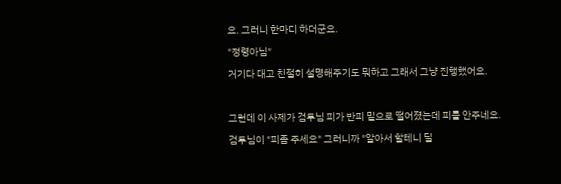요. 그러니 한마디 하더군요.

"정령아님"

거기다 대고 친절히 설명해주기도 뭐하고 그래서 그냥 진행했어요.



그런데 이 사제가 검투님 피가 반피 밑으로 떨어졌는데 피를 안주네요.

검투님이 "피좀 주세요" 그러니까 "알아서 할테니 딜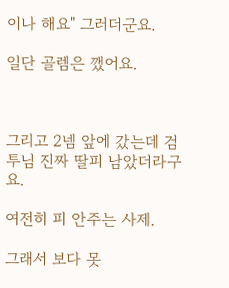이나 해요" 그러더군요.

일단 골렘은 깼어요.



그리고 2넴 앞에 갔는데 검투님 진짜 딸피 남았더라구요.

여전히 피 안주는 사제.

그래서 보다 못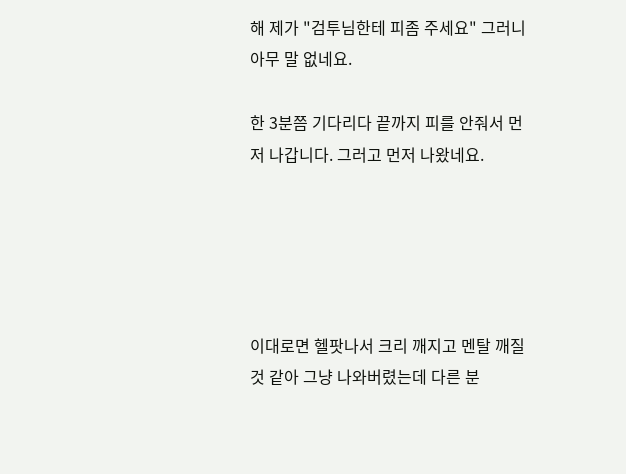해 제가 "검투님한테 피좀 주세요" 그러니 아무 말 없네요.

한 3분쯤 기다리다 끝까지 피를 안줘서 먼저 나갑니다. 그러고 먼저 나왔네요.





이대로면 헬팟나서 크리 깨지고 멘탈 깨질 것 같아 그냥 나와버렸는데 다른 분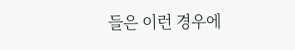들은 이런 경우에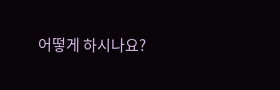어떻게 하시나요?